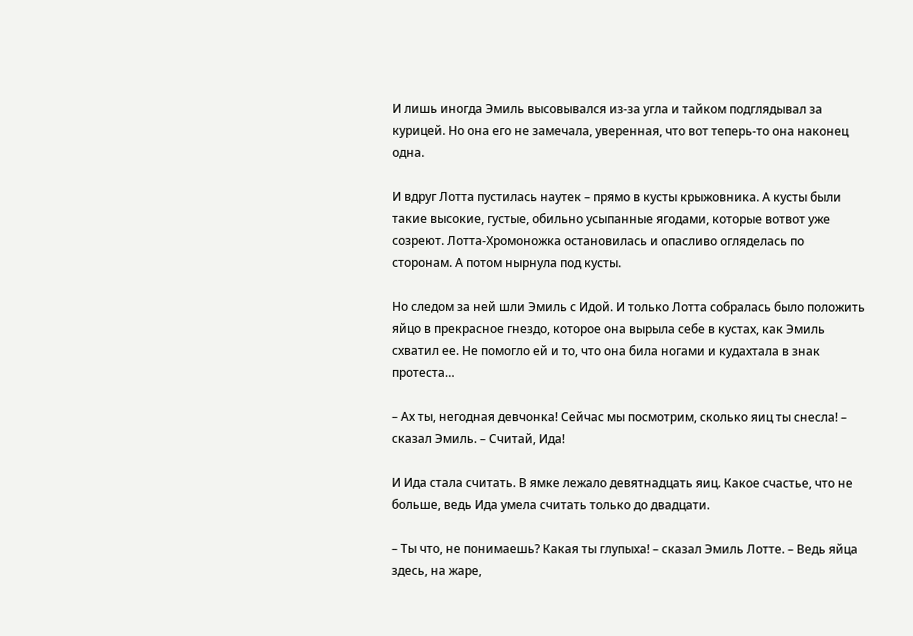И лишь иногда Эмиль высовывался из-за угла и тайком подглядывал за курицей. Но она его не замечала, уверенная, что вот теперь-то она наконец одна.

И вдруг Лотта пустилась наутек – прямо в кусты крыжовника. А кусты были такие высокие, густые, обильно усыпанные ягодами, которые вотвот уже созреют. Лотта-Хромоножка остановилась и опасливо огляделась по сторонам. А потом нырнула под кусты.

Но следом за ней шли Эмиль с Идой. И только Лотта собралась было положить яйцо в прекрасное гнездо, которое она вырыла себе в кустах, как Эмиль схватил ее. Не помогло ей и то, что она била ногами и кудахтала в знак протеста…

– Ах ты, негодная девчонка! Сейчас мы посмотрим, сколько яиц ты снесла! – сказал Эмиль. – Считай, Ида!

И Ида стала считать. В ямке лежало девятнадцать яиц. Какое счастье, что не больше, ведь Ида умела считать только до двадцати.

– Ты что, не понимаешь? Какая ты глупыха! – сказал Эмиль Лотте. – Ведь яйца здесь, на жаре,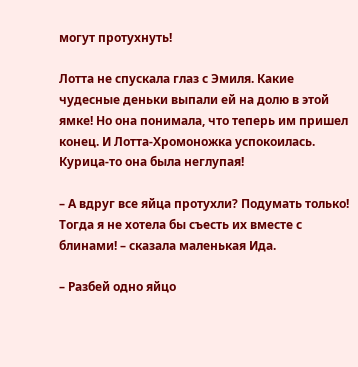могут протухнуть!

Лотта не спускала глаз с Эмиля. Какие чудесные деньки выпали ей на долю в этой ямке! Но она понимала, что теперь им пришел конец. И Лотта-Хромоножка успокоилась. Курица-то она была неглупая!

– А вдруг все яйца протухли? Подумать только! Тогда я не хотела бы съесть их вместе с блинами! – сказала маленькая Ида.

– Разбей одно яйцо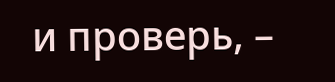и проверь, –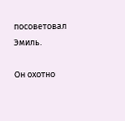посоветовал Эмиль.

Он охотно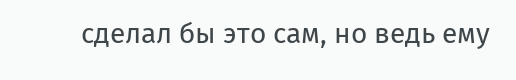сделал бы это сам, но ведь ему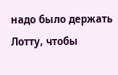надо было держать Лотту, чтобы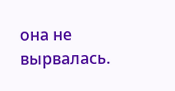она не вырвалась.